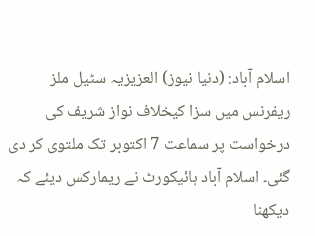اسلام آباد: (دنیا نیوز) العزیزیہ سٹیل ملز ریفرنس میں سزا کیخلاف نواز شریف کی درخواست پر سماعت 7 اکتوبر تک ملتوی کر دی گئی۔ اسلام آباد ہائیکورٹ نے ریمارکس دیئے کہ دیکھنا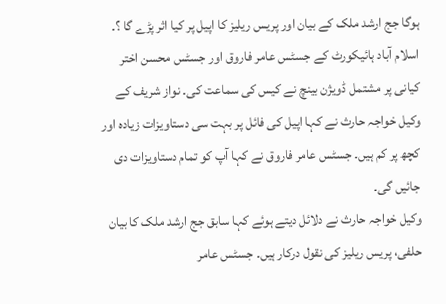ہوگا جج ارشد ملک کے بیان اور پریس ریلیز کا اپیل پر کیا اثر پڑے گا ؟۔
اسلام آباد ہائیکورٹ کے جسٹس عامر فاروق اور جسٹس محسن اختر کیانی پر مشتمل ڈویژن بینچ نے کیس کی سماعت کی۔ نواز شریف کے وکیل خواجہ حارث نے کہا اپیل کی فائل پر بہت سی دستاویزات زیادہ اور کچھ پر کم ہیں۔ جسٹس عامر فاروق نے کہا آپ کو تمام دستاویزات دی جائیں گی۔
وکیل خواجہ حارث نے دلائل دیتے ہوئے کہا سابق جج ارشد ملک کا بیان حلفی، پریس ریلیز کی نقول درکار ہیں۔ جسٹس عامر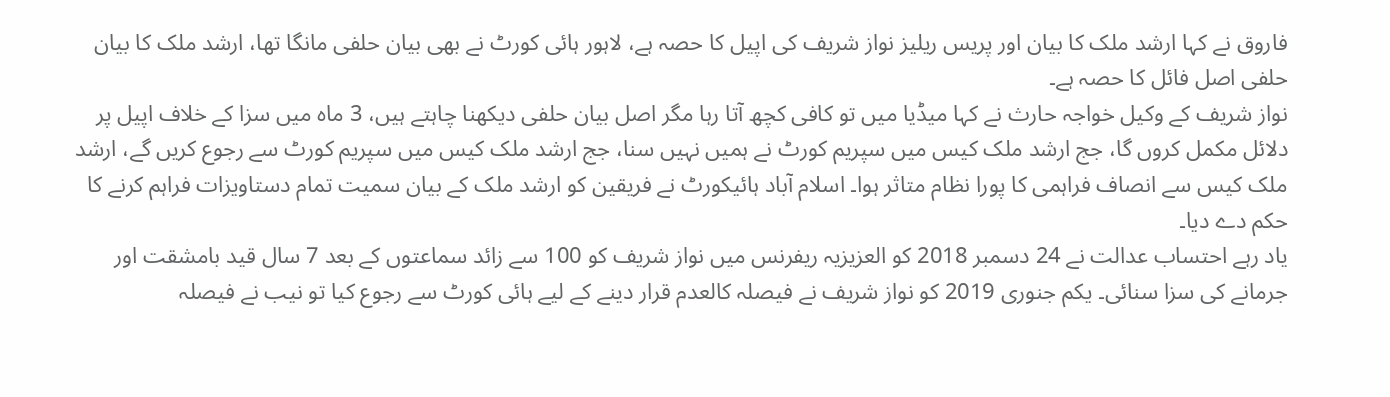فاروق نے کہا ارشد ملک کا بیان اور پریس ریلیز نواز شریف کی اپیل کا حصہ ہے، لاہور ہائی کورٹ نے بھی بیان حلفی مانگا تھا، ارشد ملک کا بیان حلفی اصل فائل کا حصہ ہے۔
نواز شریف کے وکیل خواجہ حارث نے کہا میڈیا میں تو کافی کچھ آتا رہا مگر اصل بیان حلفی دیکھنا چاہتے ہیں، 3 ماہ میں سزا کے خلاف اپیل پر دلائل مکمل کروں گا، جج ارشد ملک کیس میں سپریم کورٹ نے ہمیں نہیں سنا، جج ارشد ملک کیس میں سپریم کورٹ سے رجوع کریں گے، ارشد ملک کیس سے انصاف فراہمی کا پورا نظام متاثر ہوا۔ اسلام آباد ہائیکورٹ نے فریقین کو ارشد ملک کے بیان سمیت تمام دستاویزات فراہم کرنے کا حکم دے دیا۔
یاد رہے احتساب عدالت نے 24 دسمبر 2018 کو العزیزیہ ریفرنس میں نواز شریف کو 100 سے زائد سماعتوں کے بعد 7 سال قید بامشقت اور جرمانے کی سزا سنائی۔ یکم جنوری 2019 کو نواز شریف نے فیصلہ کالعدم قرار دینے کے لیے ہائی کورٹ سے رجوع کیا تو نیب نے فیصلہ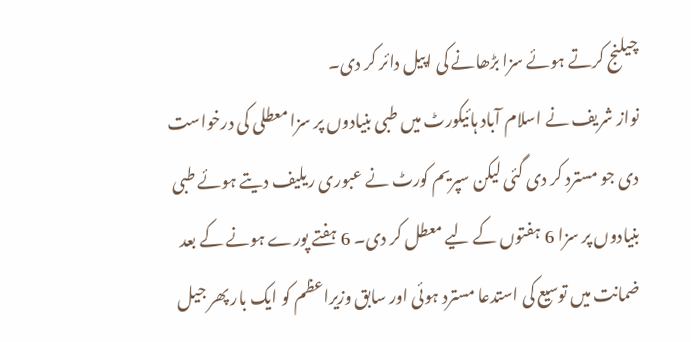چیلنج کرتے ہوئے سزا بڑھانے کی اپیل دائر کر دی۔
نواز شریف نے اسلام آباد ہائیکورٹ میں طبی بنیادوں پر سزا معطلی کی درخواست دی جو مسترد کر دی گئی لیکن سپریم کورٹ نے عبوری ریلیف دیتے ہوئے طبی بنیادوں پر سزا 6 ہفتوں کے لیے معطل کر دی۔ 6 ہفتے پورے ہونے کے بعد ضمانت میں توسیع کی استدعا مسترد ہوئی اور سابق وزیراعظم کو ایک بار پھر جیل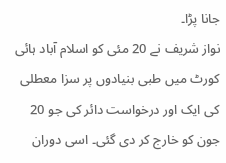جانا پڑا۔
نواز شریف نے 20 مئی کو اسلام آباد ہائی کورٹ میں طبی بنیادوں پر سزا معطلی کی ایک اور درخواست دائر کی جو 20 جون کو خارج کر دی گئی۔ اسی دوران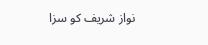نواز شریف کو سزا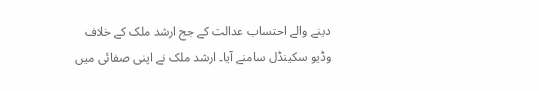دینے والے احتساب عدالت کے جج ارشد ملک کے خلاف وڈیو سکینڈل سامنے آیا۔ ارشد ملک نے اپنی صفائی میں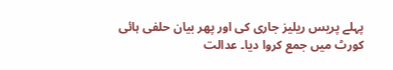پہلے پریس ریلیز جاری کی اور پھر بیان حلفی ہائی کورٹ میں جمع کروا دیا۔ عدالت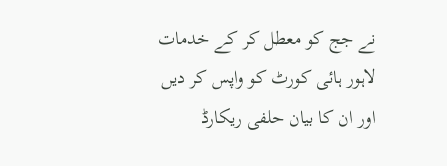نے جج کو معطل کر کے خدمات لاہور ہائی کورٹ کو واپس کر دیں اور ان کا بیان حلفی ریکارڈ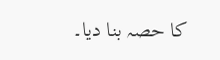کا حصہ بنا دیا۔